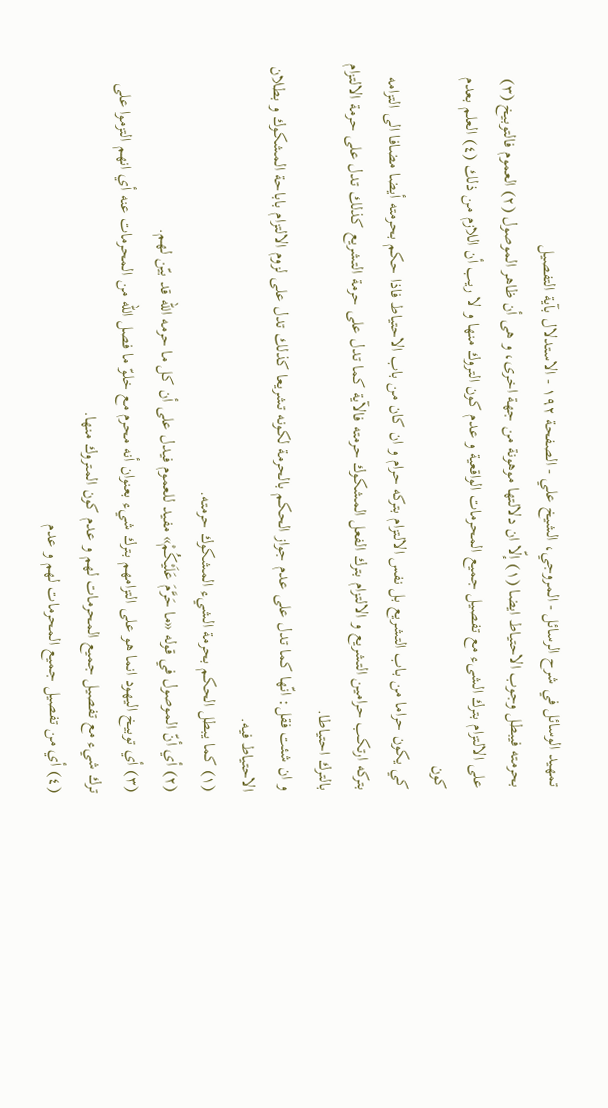تمهيد الوسائل في شرح الرسائل - المروجي، الشيخ علي - الصفحة ١٩٢ - الاستدلال بآية التفصيل
بحرمته فيبطل وجوب الاحتياط ايضا (١) إلّا ان دلالتها موهونة من جهة اخرى، و هى أن ظاهر الموصول (٢) العموم فالتوبيخ (٣) على الالتزام بترك الشىء مع تفصيل جميع المحرمات الواقعية و عدم كون التروك منها و لا ريب أن اللازم من ذلك (٤) العلم بعدم كون
كي يكون حراما من باب التشريع بل نفس الالتزام بتركه حرام و ان كان من باب الاحتياط فاذا حكم بحرمته أيضا مضافا الى التزامه بتركه ارتكب حرامين التشريع و الالتزام بترك الفعل المشكوك حرمته فالآية كما تدل على حرمة التشريع كذلك تدل على حرمة الالتزام بالترك احتياطا.
و ان شئت فقل: انّها كما تدل على عدم جواز الحكم بالحرمة لكونه تشريعا كذلك تدل على لزوم الالتزام باباحة المشكوك و بطلان الاحتياط فيه.
(١) كما يبطل الحكم بحرمة الشيء المشكوك حرمته.
(٢) أي أنّ الموصول في قوله «ما حَرَّمَ عَلَيْكُمْ» مفيد للعموم فيدل على أن كل ما حرمه اللّه قد بيّن لهم.
(٣) أي توبيخ اليهود انما هو على التزامهم بترك شيء بعنوان أنه محرم مع خلوّ ما فصل اللّه من المحرمات عنه أي انهم التزموا على ترك شيء مع تفصيل جميع المحرمات لهم و عدم كون المتروك منها.
(٤) أي من تفصيل جميع المحرمات لهم و عدم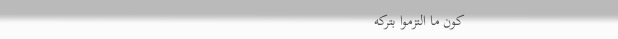كون ما التزموا بتركه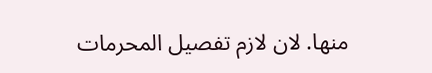منها. لان لازم تفصيل المحرمات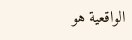الواقعية هو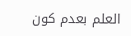العلم بعدم كون